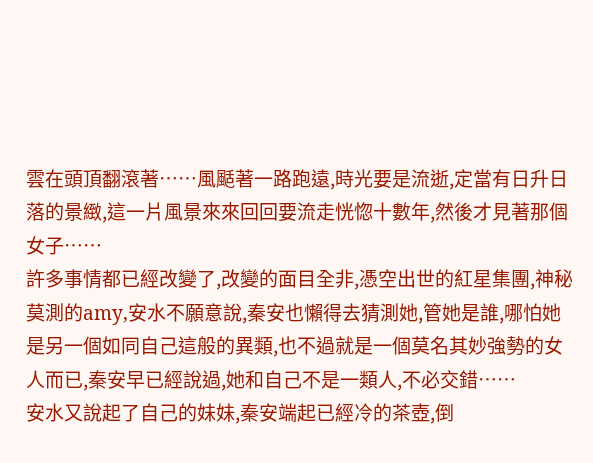雲在頭頂翻滾著……風颳著一路跑遠,時光要是流逝,定當有日升日落的景緻,這一片風景來來回回要流走恍惚十數年,然後才見著那個女子……
許多事情都已經改變了,改變的面目全非,憑空出世的紅星集團,神秘莫測的amy,安水不願意說,秦安也懶得去猜測她,管她是誰,哪怕她是另一個如同自己這般的異類,也不過就是一個莫名其妙強勢的女人而已,秦安早已經說過,她和自己不是一類人,不必交錯……
安水又說起了自己的妹妹,秦安端起已經冷的茶壺,倒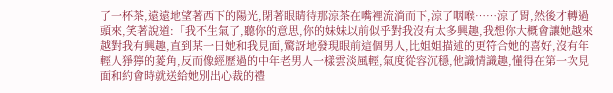了一杯茶,遠遠地望著西下的陽光,閉著眼睛待那涼茶在嘴裡流淌而下,涼了咽喉……涼了胃,然後才轉過頭來,笑著說道:「我不生氣了,聽你的意思,你的妹妹以前似乎對我沒有太多興趣,我想你大概會讓她越來越對我有興趣,直到某一日她和我見面,驚訝地發現眼前這個男人,比姐姐描述的更符合她的喜好,沒有年輕人猙獰的菱角,反而像經歷過的中年老男人一樣雲淡風輕,氣度從容沉穩,他識情識趣,懂得在第一次見面和約會時就送給她別出心裁的禮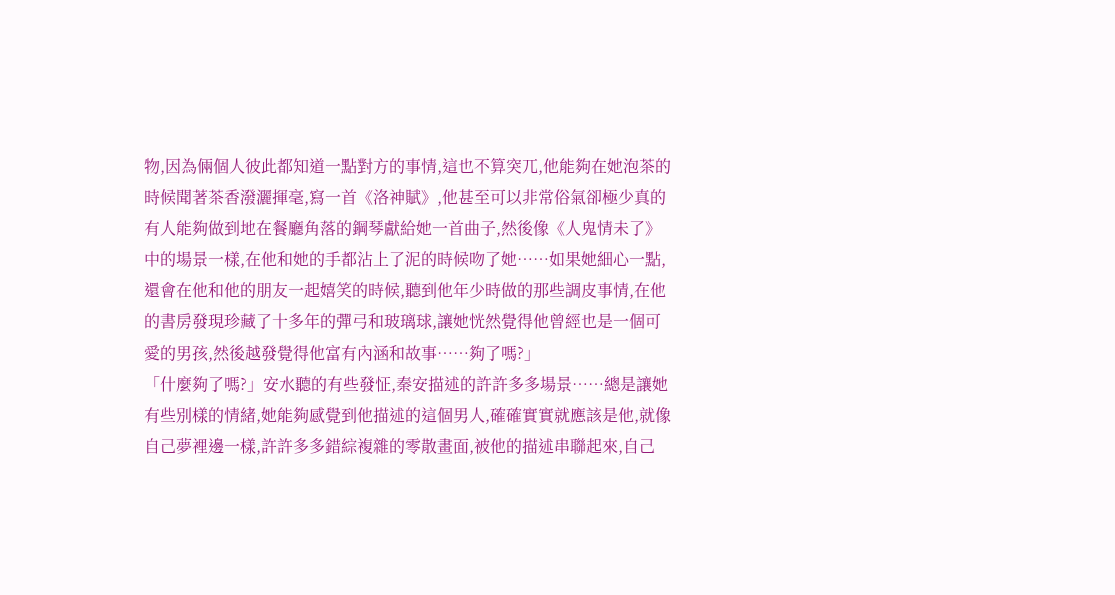物,因為倆個人彼此都知道一點對方的事情,這也不算突兀,他能夠在她泡茶的時候聞著茶香潑灑揮毫,寫一首《洛神賦》,他甚至可以非常俗氣卻極少真的有人能夠做到地在餐廳角落的鋼琴獻給她一首曲子,然後像《人鬼情未了》中的場景一樣,在他和她的手都沾上了泥的時候吻了她……如果她細心一點,還會在他和他的朋友一起嬉笑的時候,聽到他年少時做的那些調皮事情,在他的書房發現珍藏了十多年的彈弓和玻璃球,讓她恍然覺得他曾經也是一個可愛的男孩,然後越發覺得他富有內涵和故事……夠了嗎?」
「什麼夠了嗎?」安水聽的有些發怔,秦安描述的許許多多場景……總是讓她有些別樣的情緒,她能夠感覺到他描述的這個男人,確確實實就應該是他,就像自己夢裡邊一樣,許許多多錯綜複雜的零散畫面,被他的描述串聯起來,自己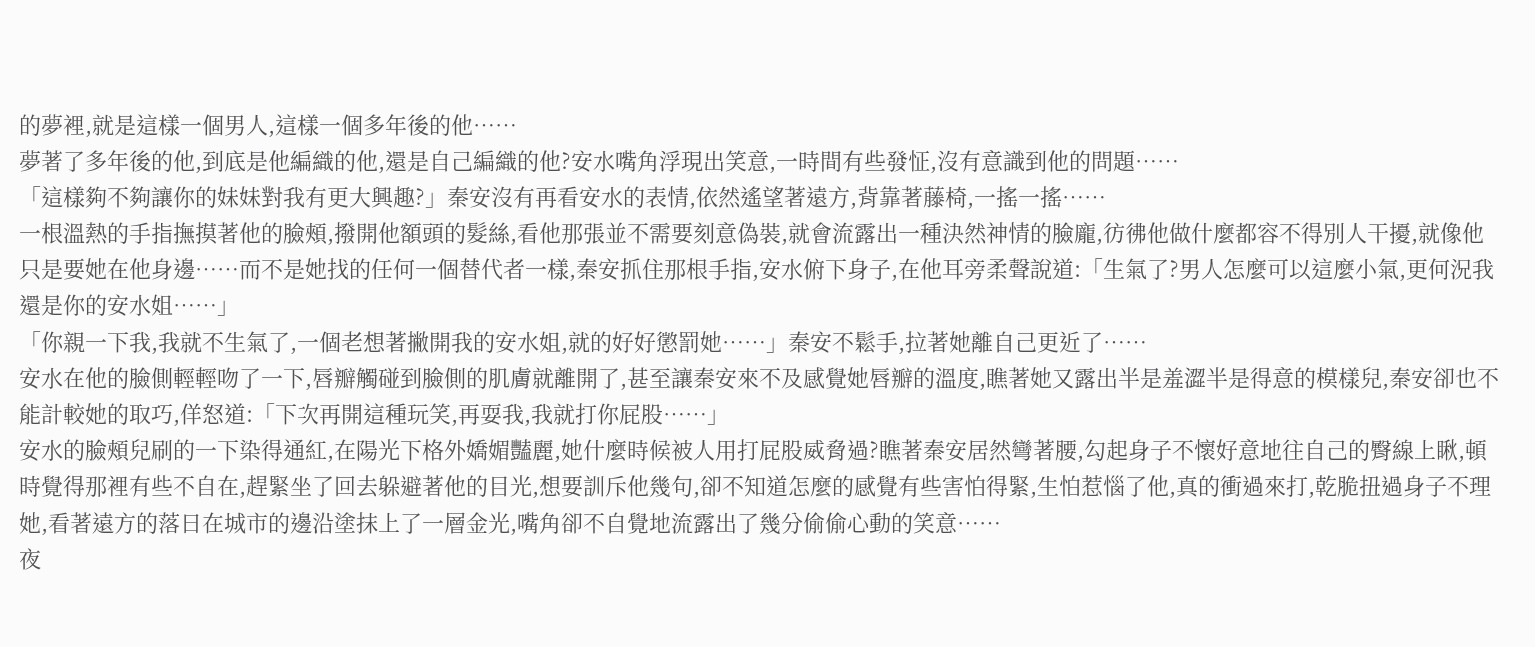的夢裡,就是這樣一個男人,這樣一個多年後的他……
夢著了多年後的他,到底是他編織的他,還是自己編織的他?安水嘴角浮現出笑意,一時間有些發怔,沒有意識到他的問題……
「這樣夠不夠讓你的妹妹對我有更大興趣?」秦安沒有再看安水的表情,依然遙望著遠方,背靠著藤椅,一搖一搖……
一根溫熱的手指撫摸著他的臉頰,撥開他額頭的髮絲,看他那張並不需要刻意偽裝,就會流露出一種決然神情的臉龐,彷彿他做什麼都容不得別人干擾,就像他只是要她在他身邊……而不是她找的任何一個替代者一樣,秦安抓住那根手指,安水俯下身子,在他耳旁柔聲說道:「生氣了?男人怎麼可以這麼小氣,更何況我還是你的安水姐……」
「你親一下我,我就不生氣了,一個老想著撇開我的安水姐,就的好好懲罰她……」秦安不鬆手,拉著她離自己更近了……
安水在他的臉側輕輕吻了一下,唇瓣觸碰到臉側的肌膚就離開了,甚至讓秦安來不及感覺她唇瓣的溫度,瞧著她又露出半是羞澀半是得意的模樣兒,秦安卻也不能計較她的取巧,佯怒道:「下次再開這種玩笑,再耍我,我就打你屁股……」
安水的臉頰兒刷的一下染得通紅,在陽光下格外嬌媚豔麗,她什麼時候被人用打屁股威脅過?瞧著秦安居然彎著腰,勾起身子不懷好意地往自己的臀線上瞅,頓時覺得那裡有些不自在,趕緊坐了回去躲避著他的目光,想要訓斥他幾句,卻不知道怎麼的感覺有些害怕得緊,生怕惹惱了他,真的衝過來打,乾脆扭過身子不理她,看著遠方的落日在城市的邊沿塗抹上了一層金光,嘴角卻不自覺地流露出了幾分偷偷心動的笑意……
夜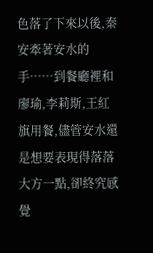色落了下來以後,秦安牽著安水的手……到餐廳裡和廖瑜,李莉斯,王紅旗用餐,儘管安水還是想要表現得落落大方一點,卻終究感覺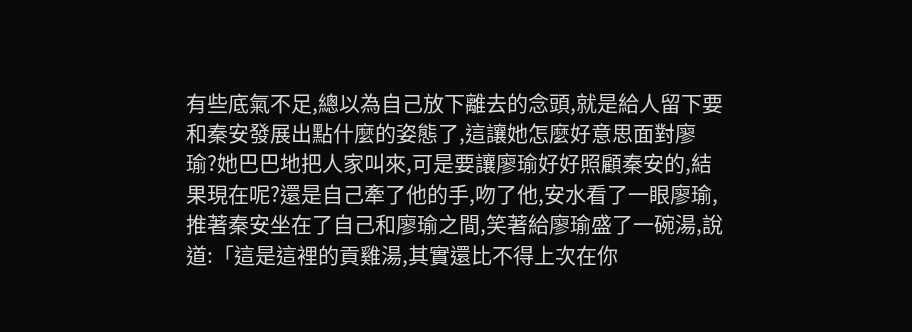有些底氣不足,總以為自己放下離去的念頭,就是給人留下要和秦安發展出點什麼的姿態了,這讓她怎麼好意思面對廖瑜?她巴巴地把人家叫來,可是要讓廖瑜好好照顧秦安的,結果現在呢?還是自己牽了他的手,吻了他,安水看了一眼廖瑜,推著秦安坐在了自己和廖瑜之間,笑著給廖瑜盛了一碗湯,說道:「這是這裡的貢雞湯,其實還比不得上次在你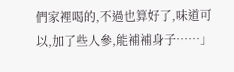們家裡喝的,不過也算好了,味道可以,加了些人參,能補補身子……」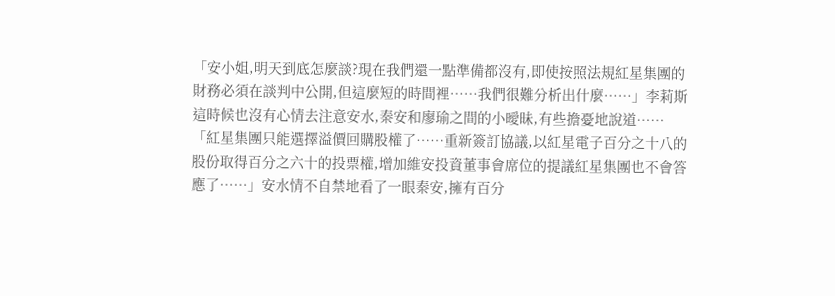「安小姐,明天到底怎麼談?現在我們還一點準備都沒有,即使按照法規紅星集團的財務必須在談判中公開,但這麼短的時間裡……我們很難分析出什麼……」李莉斯這時候也沒有心情去注意安水,秦安和廖瑜之間的小曖昧,有些擔憂地說道……
「紅星集團只能選擇溢價回購股權了……重新簽訂協議,以紅星電子百分之十八的股份取得百分之六十的投票權,增加維安投資董事會席位的提議紅星集團也不會答應了……」安水情不自禁地看了一眼秦安,擁有百分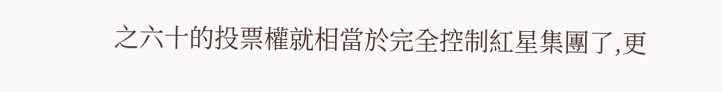之六十的投票權就相當於完全控制紅星集團了,更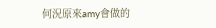何況原來amy會做的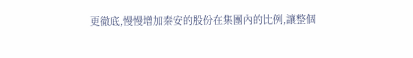更徹底,慢慢增加秦安的股份在集團內的比例,讓整個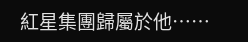紅星集團歸屬於他……